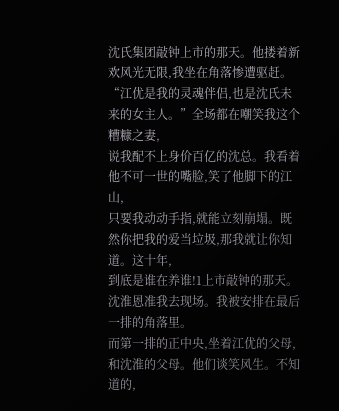沈氏集团敲钟上市的那天。他搂着新欢风光无限,我坐在角落惨遭驱赶。
“江优是我的灵魂伴侣,也是沈氏未来的女主人。”全场都在嘲笑我这个糟糠之妻,
说我配不上身价百亿的沈总。我看着他不可一世的嘴脸,笑了他脚下的江山,
只要我动动手指,就能立刻崩塌。既然你把我的爱当垃圾,那我就让你知道。这十年,
到底是谁在养谁!1上市敲钟的那天。沈淮恩准我去现场。我被安排在最后一排的角落里。
而第一排的正中央,坐着江优的父母,和沈淮的父母。他们谈笑风生。不知道的,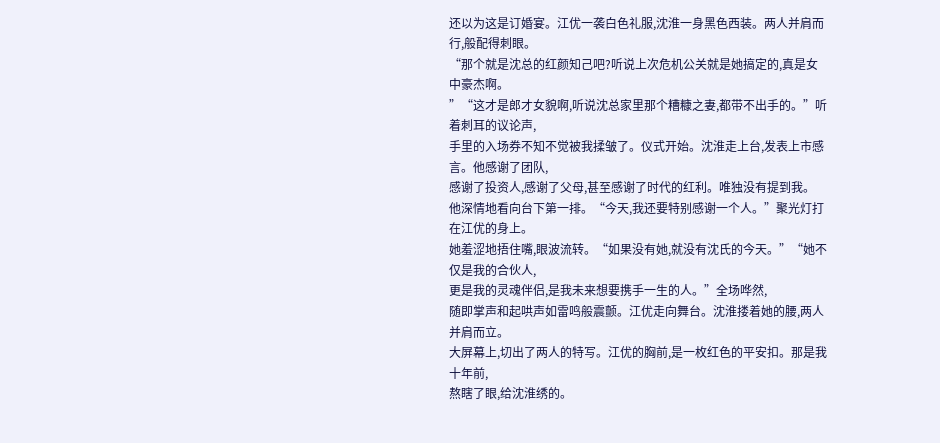还以为这是订婚宴。江优一袭白色礼服,沈淮一身黑色西装。两人并肩而行,般配得刺眼。
“那个就是沈总的红颜知己吧?听说上次危机公关就是她搞定的,真是女中豪杰啊。
”“这才是郎才女貌啊,听说沈总家里那个糟糠之妻,都带不出手的。”听着刺耳的议论声,
手里的入场券不知不觉被我揉皱了。仪式开始。沈淮走上台,发表上市感言。他感谢了团队,
感谢了投资人,感谢了父母,甚至感谢了时代的红利。唯独没有提到我。
他深情地看向台下第一排。“今天,我还要特别感谢一个人。”聚光灯打在江优的身上。
她羞涩地捂住嘴,眼波流转。“如果没有她,就没有沈氏的今天。”“她不仅是我的合伙人,
更是我的灵魂伴侣,是我未来想要携手一生的人。”全场哗然,
随即掌声和起哄声如雷鸣般震颤。江优走向舞台。沈淮搂着她的腰,两人并肩而立。
大屏幕上,切出了两人的特写。江优的胸前,是一枚红色的平安扣。那是我十年前,
熬瞎了眼,给沈淮绣的。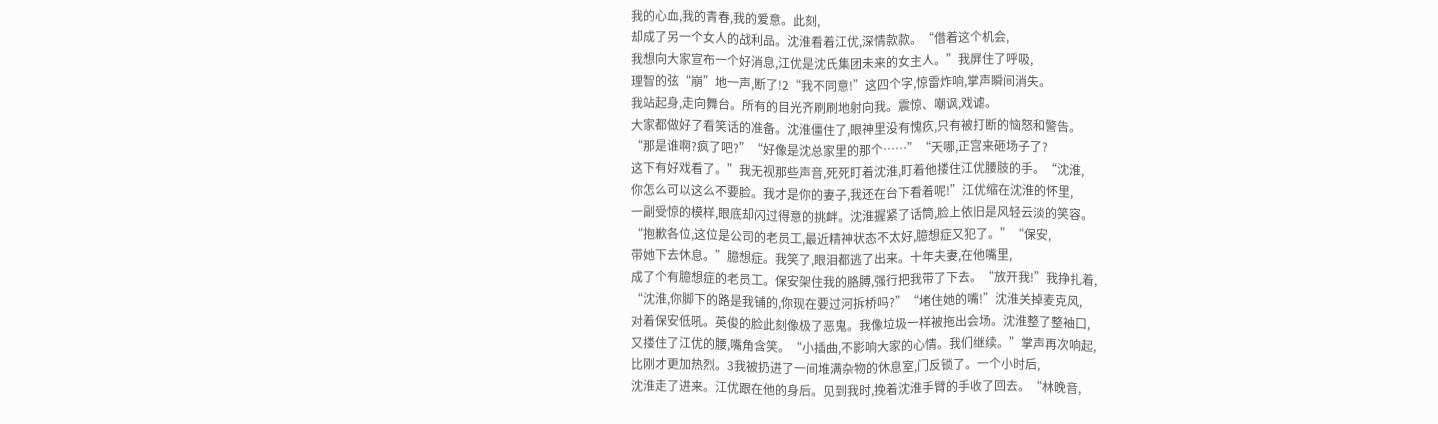我的心血,我的青春,我的爱意。此刻,
却成了另一个女人的战利品。沈淮看着江优,深情款款。“借着这个机会,
我想向大家宣布一个好消息,江优是沈氏集团未来的女主人。”我屏住了呼吸,
理智的弦“崩”地一声,断了!2“我不同意!”这四个字,惊雷炸响,掌声瞬间消失。
我站起身,走向舞台。所有的目光齐刷刷地射向我。震惊、嘲讽,戏谑。
大家都做好了看笑话的准备。沈淮僵住了,眼神里没有愧疚,只有被打断的恼怒和警告。
“那是谁啊?疯了吧?”“好像是沈总家里的那个……”“天哪,正宫来砸场子了?
这下有好戏看了。”我无视那些声音,死死盯着沈淮,盯着他搂住江优腰肢的手。“沈淮,
你怎么可以这么不要脸。我才是你的妻子,我还在台下看着呢!”江优缩在沈淮的怀里,
一副受惊的模样,眼底却闪过得意的挑衅。沈淮握紧了话筒,脸上依旧是风轻云淡的笑容。
“抱歉各位,这位是公司的老员工,最近精神状态不太好,臆想症又犯了。”“保安,
带她下去休息。”臆想症。我笑了,眼泪都逃了出来。十年夫妻,在他嘴里,
成了个有臆想症的老员工。保安架住我的胳膊,强行把我带了下去。“放开我!”我挣扎着,
“沈淮,你脚下的路是我铺的,你现在要过河拆桥吗?”“堵住她的嘴!”沈淮关掉麦克风,
对着保安低吼。英俊的脸此刻像极了恶鬼。我像垃圾一样被拖出会场。沈淮整了整袖口,
又搂住了江优的腰,嘴角含笑。“小插曲,不影响大家的心情。我们继续。”掌声再次响起,
比刚才更加热烈。3我被扔进了一间堆满杂物的休息室,门反锁了。一个小时后,
沈淮走了进来。江优跟在他的身后。见到我时,挽着沈淮手臂的手收了回去。“林晚音,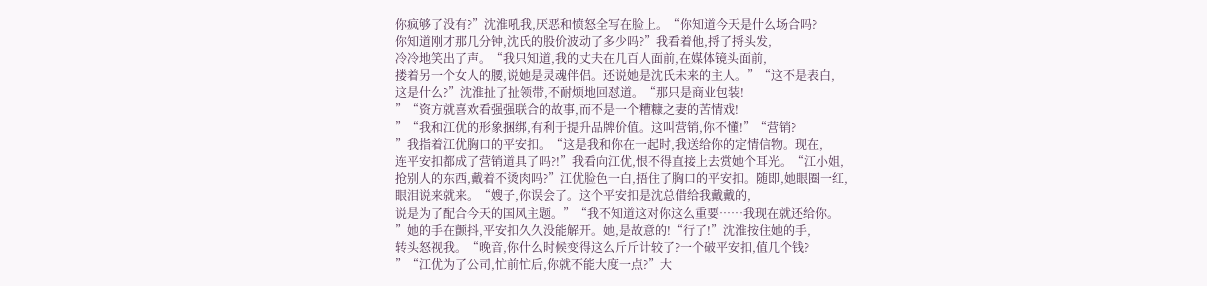你疯够了没有?”沈淮吼我,厌恶和愤怒全写在脸上。“你知道今天是什么场合吗?
你知道刚才那几分钟,沈氏的股价波动了多少吗?”我看着他,捋了捋头发,
冷冷地笑出了声。“我只知道,我的丈夫在几百人面前,在媒体镜头面前,
搂着另一个女人的腰,说她是灵魂伴侣。还说她是沈氏未来的主人。”“这不是表白,
这是什么?”沈淮扯了扯领带,不耐烦地回怼道。“那只是商业包装!
”“资方就喜欢看强强联合的故事,而不是一个糟糠之妻的苦情戏!
”“我和江优的形象捆绑,有利于提升品牌价值。这叫营销,你不懂!”“营销?
”我指着江优胸口的平安扣。“这是我和你在一起时,我送给你的定情信物。现在,
连平安扣都成了营销道具了吗?!”我看向江优,恨不得直接上去赏她个耳光。“江小姐,
抢别人的东西,戴着不烫肉吗?”江优脸色一白,捂住了胸口的平安扣。随即,她眼圈一红,
眼泪说来就来。“嫂子,你误会了。这个平安扣是沈总借给我戴戴的,
说是为了配合今天的国风主题。”“我不知道这对你这么重要……我现在就还给你。
”她的手在颤抖,平安扣久久没能解开。她,是故意的!“行了!”沈淮按住她的手,
转头怒视我。“晚音,你什么时候变得这么斤斤计较了?一个破平安扣,值几个钱?
”“江优为了公司,忙前忙后,你就不能大度一点?”大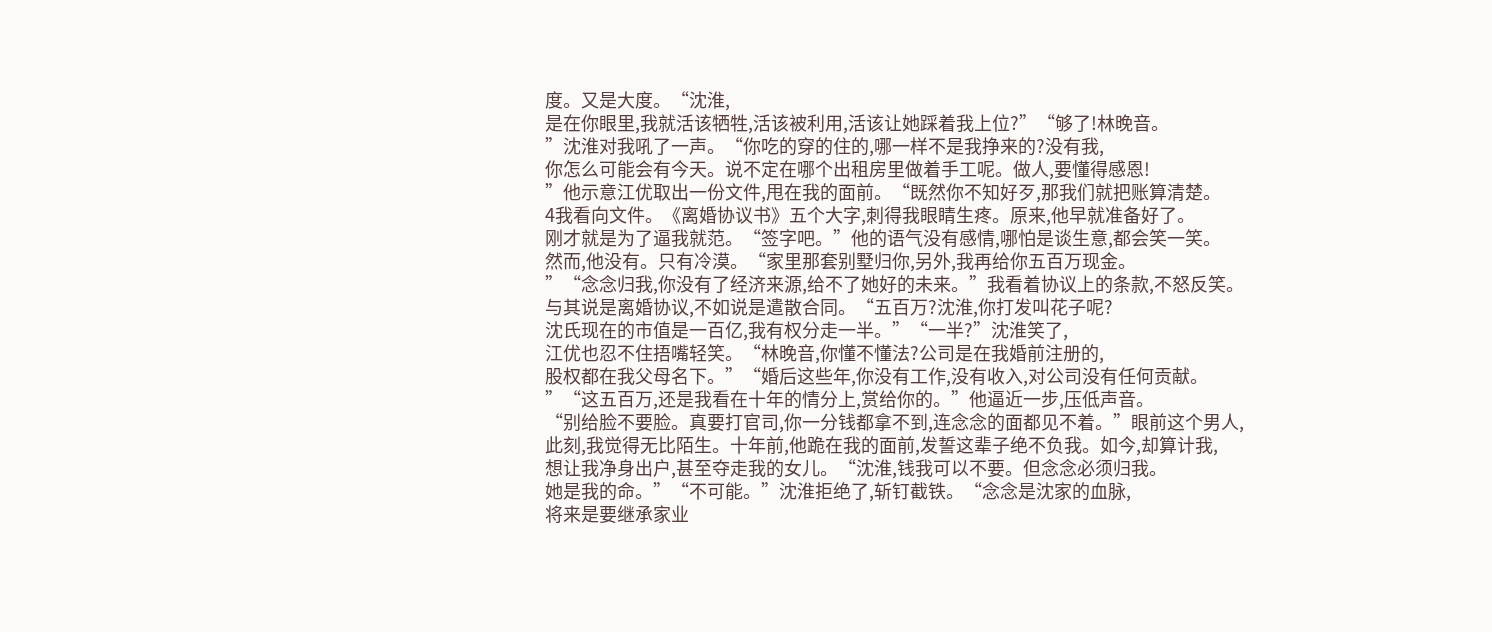度。又是大度。“沈淮,
是在你眼里,我就活该牺牲,活该被利用,活该让她踩着我上位?”“够了!林晚音。
”沈淮对我吼了一声。“你吃的穿的住的,哪一样不是我挣来的?没有我,
你怎么可能会有今天。说不定在哪个出租房里做着手工呢。做人,要懂得感恩!
”他示意江优取出一份文件,甩在我的面前。“既然你不知好歹,那我们就把账算清楚。
4我看向文件。《离婚协议书》五个大字,刺得我眼睛生疼。原来,他早就准备好了。
刚才就是为了逼我就范。“签字吧。”他的语气没有感情,哪怕是谈生意,都会笑一笑。
然而,他没有。只有冷漠。“家里那套别墅归你,另外,我再给你五百万现金。
”“念念归我,你没有了经济来源,给不了她好的未来。”我看着协议上的条款,不怒反笑。
与其说是离婚协议,不如说是遣散合同。“五百万?沈淮,你打发叫花子呢?
沈氏现在的市值是一百亿,我有权分走一半。”“一半?”沈淮笑了,
江优也忍不住捂嘴轻笑。“林晚音,你懂不懂法?公司是在我婚前注册的,
股权都在我父母名下。”“婚后这些年,你没有工作,没有收入,对公司没有任何贡献。
”“这五百万,还是我看在十年的情分上,赏给你的。”他逼近一步,压低声音。
“别给脸不要脸。真要打官司,你一分钱都拿不到,连念念的面都见不着。”眼前这个男人,
此刻,我觉得无比陌生。十年前,他跪在我的面前,发誓这辈子绝不负我。如今,却算计我,
想让我净身出户,甚至夺走我的女儿。“沈淮,钱我可以不要。但念念必须归我。
她是我的命。”“不可能。”沈淮拒绝了,斩钉截铁。“念念是沈家的血脉,
将来是要继承家业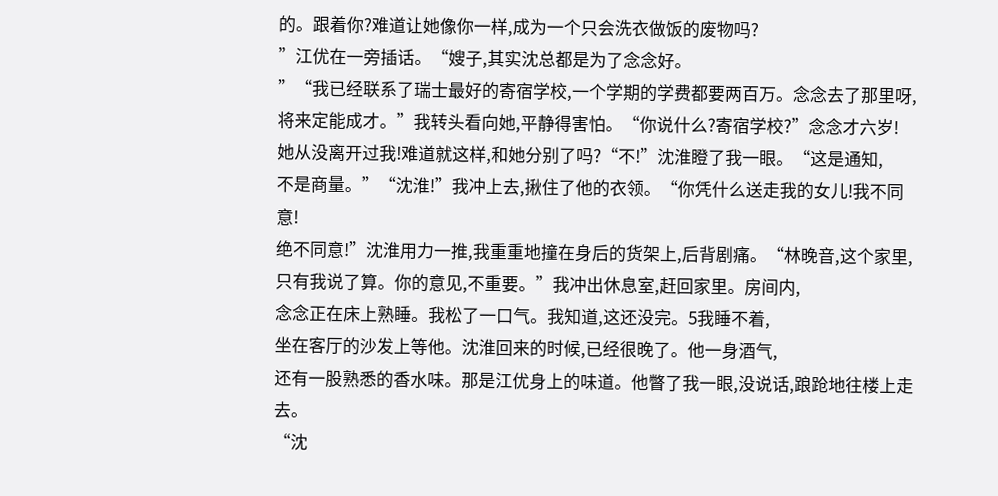的。跟着你?难道让她像你一样,成为一个只会洗衣做饭的废物吗?
”江优在一旁插话。“嫂子,其实沈总都是为了念念好。
”“我已经联系了瑞士最好的寄宿学校,一个学期的学费都要两百万。念念去了那里呀,
将来定能成才。”我转头看向她,平静得害怕。“你说什么?寄宿学校?”念念才六岁!
她从没离开过我!难道就这样,和她分别了吗?“不!”沈淮瞪了我一眼。“这是通知,
不是商量。”“沈淮!”我冲上去,揪住了他的衣领。“你凭什么送走我的女儿!我不同意!
绝不同意!”沈淮用力一推,我重重地撞在身后的货架上,后背剧痛。“林晚音,这个家里,
只有我说了算。你的意见,不重要。”我冲出休息室,赶回家里。房间内,
念念正在床上熟睡。我松了一口气。我知道,这还没完。5我睡不着,
坐在客厅的沙发上等他。沈淮回来的时候,已经很晚了。他一身酒气,
还有一股熟悉的香水味。那是江优身上的味道。他瞥了我一眼,没说话,踉跄地往楼上走去。
“沈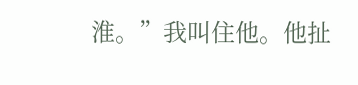淮。”我叫住他。他扯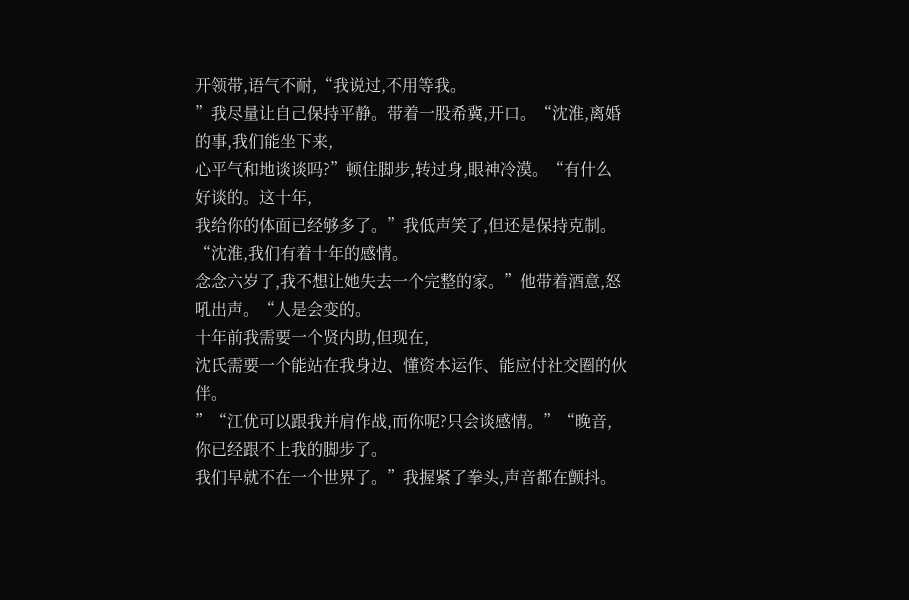开领带,语气不耐,“我说过,不用等我。
”我尽量让自己保持平静。带着一股希冀,开口。“沈淮,离婚的事,我们能坐下来,
心平气和地谈谈吗?”顿住脚步,转过身,眼神冷漠。“有什么好谈的。这十年,
我给你的体面已经够多了。”我低声笑了,但还是保持克制。“沈淮,我们有着十年的感情。
念念六岁了,我不想让她失去一个完整的家。”他带着酒意,怒吼出声。“人是会变的。
十年前我需要一个贤内助,但现在,
沈氏需要一个能站在我身边、懂资本运作、能应付社交圈的伙伴。
”“江优可以跟我并肩作战,而你呢?只会谈感情。”“晚音,你已经跟不上我的脚步了。
我们早就不在一个世界了。”我握紧了拳头,声音都在颤抖。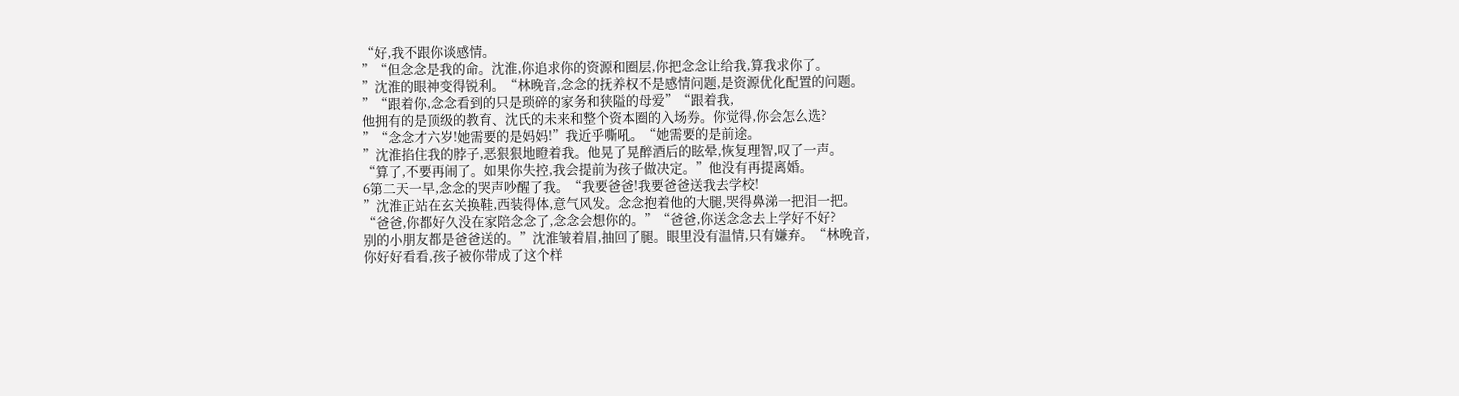“好,我不跟你谈感情。
”“但念念是我的命。沈淮,你追求你的资源和圈层,你把念念让给我,算我求你了。
”沈淮的眼神变得锐利。“林晚音,念念的抚养权不是感情问题,是资源优化配置的问题。
”“跟着你,念念看到的只是琐碎的家务和狭隘的母爱”“跟着我,
他拥有的是顶级的教育、沈氏的未来和整个资本圈的入场券。你觉得,你会怎么选?
”“念念才六岁!她需要的是妈妈!”我近乎嘶吼。“她需要的是前途。
”沈淮掐住我的脖子,恶狠狠地瞪着我。他晃了晃醉酒后的眩晕,恢复理智,叹了一声。
“算了,不要再闹了。如果你失控,我会提前为孩子做决定。”他没有再提离婚。
6第二天一早,念念的哭声吵醒了我。“我要爸爸!我要爸爸送我去学校!
”沈淮正站在玄关换鞋,西装得体,意气风发。念念抱着他的大腿,哭得鼻涕一把泪一把。
“爸爸,你都好久没在家陪念念了,念念会想你的。”“爸爸,你送念念去上学好不好?
别的小朋友都是爸爸送的。”沈淮皱着眉,抽回了腿。眼里没有温情,只有嫌弃。“林晚音,
你好好看看,孩子被你带成了这个样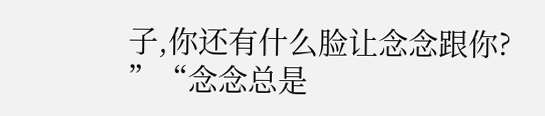子,你还有什么脸让念念跟你?
”“念念总是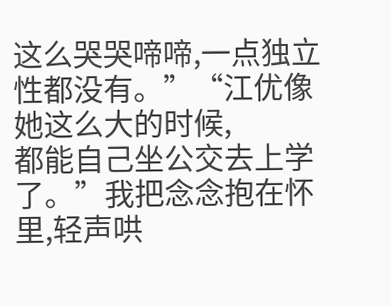这么哭哭啼啼,一点独立性都没有。”“江优像她这么大的时候,
都能自己坐公交去上学了。”我把念念抱在怀里,轻声哄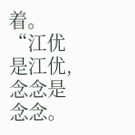着。“江优是江优,念念是念念。